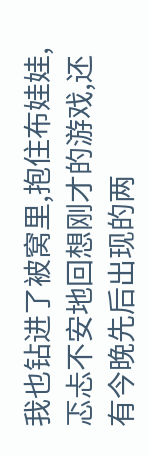我也钻进了被窝里,抱住布娃娃,忑忐不安地回想刚才的游戏,还有今晚先后出现的两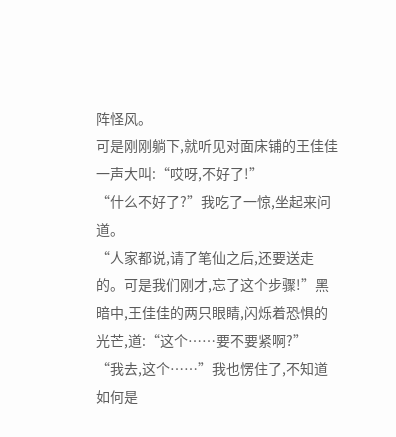阵怪风。
可是刚刚躺下,就听见对面床铺的王佳佳一声大叫:“哎呀,不好了!”
“什么不好了?”我吃了一惊,坐起来问道。
“人家都说,请了笔仙之后,还要送走的。可是我们刚才,忘了这个步骤!”黑暗中,王佳佳的两只眼睛,闪烁着恐惧的光芒,道:“这个……要不要紧啊?”
“我去,这个……”我也愣住了,不知道如何是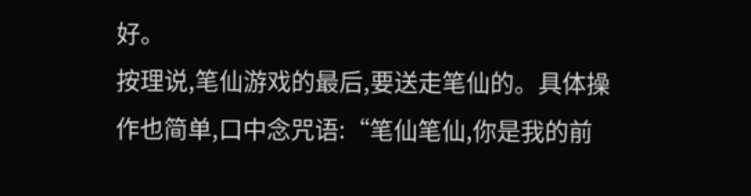好。
按理说,笔仙游戏的最后,要送走笔仙的。具体操作也简单,口中念咒语:“笔仙笔仙,你是我的前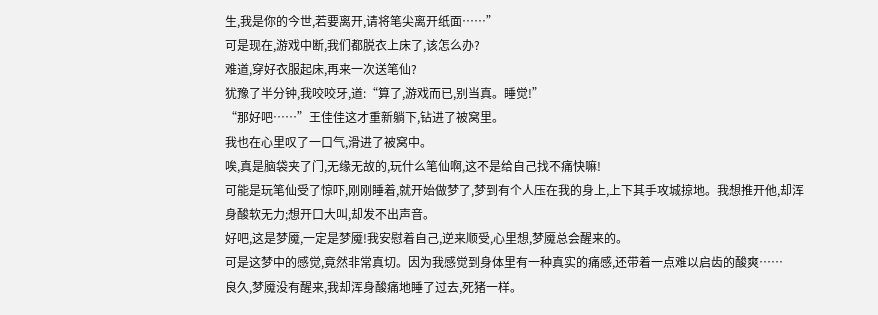生,我是你的今世,若要离开,请将笔尖离开纸面……”
可是现在,游戏中断,我们都脱衣上床了,该怎么办?
难道,穿好衣服起床,再来一次送笔仙?
犹豫了半分钟,我咬咬牙,道:“算了,游戏而已,别当真。睡觉!”
“那好吧……”王佳佳这才重新躺下,钻进了被窝里。
我也在心里叹了一口气,滑进了被窝中。
唉,真是脑袋夹了门,无缘无故的,玩什么笔仙啊,这不是给自己找不痛快嘛!
可能是玩笔仙受了惊吓,刚刚睡着,就开始做梦了,梦到有个人压在我的身上,上下其手攻城掠地。我想推开他,却浑身酸软无力;想开口大叫,却发不出声音。
好吧,这是梦魇,一定是梦魇!我安慰着自己,逆来顺受,心里想,梦魇总会醒来的。
可是这梦中的感觉,竟然非常真切。因为我感觉到身体里有一种真实的痛感,还带着一点难以启齿的酸爽……
良久,梦魇没有醒来,我却浑身酸痛地睡了过去,死猪一样。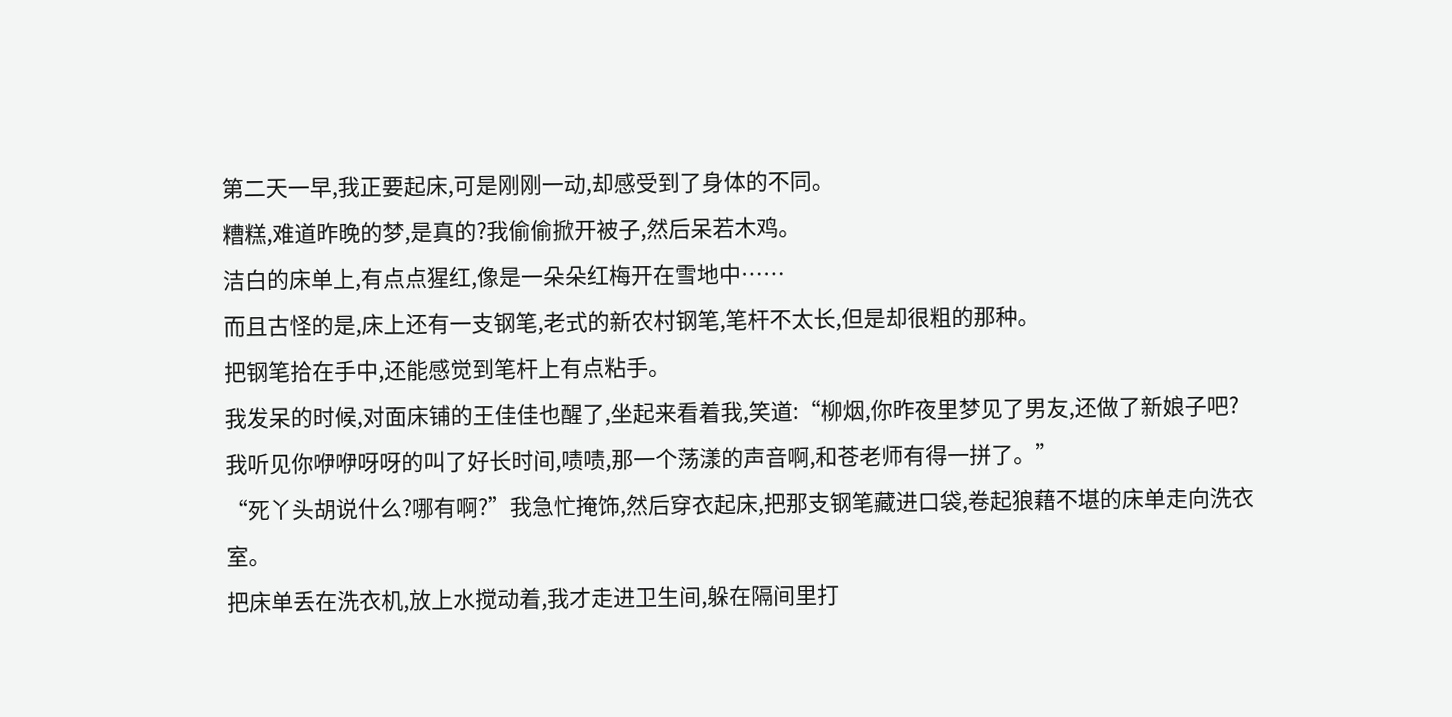第二天一早,我正要起床,可是刚刚一动,却感受到了身体的不同。
糟糕,难道昨晚的梦,是真的?我偷偷掀开被子,然后呆若木鸡。
洁白的床单上,有点点猩红,像是一朵朵红梅开在雪地中……
而且古怪的是,床上还有一支钢笔,老式的新农村钢笔,笔杆不太长,但是却很粗的那种。
把钢笔拾在手中,还能感觉到笔杆上有点粘手。
我发呆的时候,对面床铺的王佳佳也醒了,坐起来看着我,笑道:“柳烟,你昨夜里梦见了男友,还做了新娘子吧?我听见你咿咿呀呀的叫了好长时间,啧啧,那一个荡漾的声音啊,和苍老师有得一拼了。”
“死丫头胡说什么?哪有啊?”我急忙掩饰,然后穿衣起床,把那支钢笔藏进口袋,卷起狼藉不堪的床单走向洗衣室。
把床单丢在洗衣机,放上水搅动着,我才走进卫生间,躲在隔间里打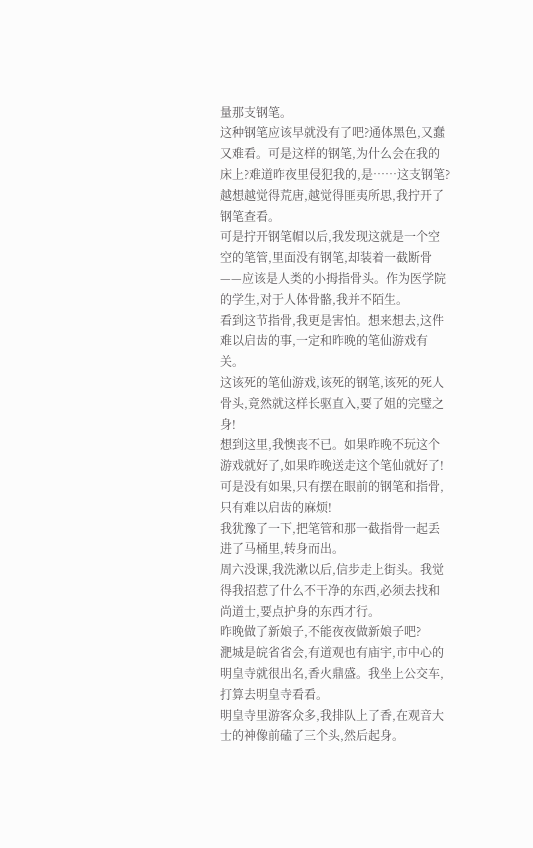量那支钢笔。
这种钢笔应该早就没有了吧?通体黑色,又蠢又难看。可是这样的钢笔,为什么会在我的床上?难道昨夜里侵犯我的,是……这支钢笔?
越想越觉得荒唐,越觉得匪夷所思,我拧开了钢笔查看。
可是拧开钢笔帽以后,我发现这就是一个空空的笔管,里面没有钢笔,却装着一截断骨——应该是人类的小拇指骨头。作为医学院的学生,对于人体骨骼,我并不陌生。
看到这节指骨,我更是害怕。想来想去,这件难以启齿的事,一定和昨晚的笔仙游戏有关。
这该死的笔仙游戏,该死的钢笔,该死的死人骨头,竟然就这样长驱直入,要了姐的完璧之身!
想到这里,我懊丧不已。如果昨晚不玩这个游戏就好了,如果昨晚送走这个笔仙就好了!
可是没有如果,只有摆在眼前的钢笔和指骨,只有难以启齿的麻烦!
我犹豫了一下,把笔管和那一截指骨一起丢进了马桶里,转身而出。
周六没课,我洗漱以后,信步走上街头。我觉得我招惹了什么不干净的东西,必须去找和尚道士,要点护身的东西才行。
昨晚做了新娘子,不能夜夜做新娘子吧?
淝城是皖省省会,有道观也有庙宇,市中心的明皇寺就很出名,香火鼎盛。我坐上公交车,打算去明皇寺看看。
明皇寺里游客众多,我排队上了香,在观音大士的神像前磕了三个头,然后起身。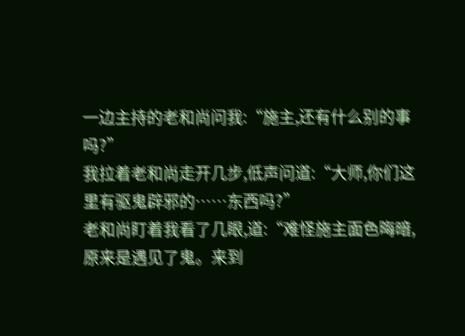一边主持的老和尚问我:“施主,还有什么别的事吗?”
我拉着老和尚走开几步,低声问道:“大师,你们这里有驱鬼辟邪的……东西吗?”
老和尚盯着我看了几眼,道:“难怪施主面色晦暗,原来是遇见了鬼。来到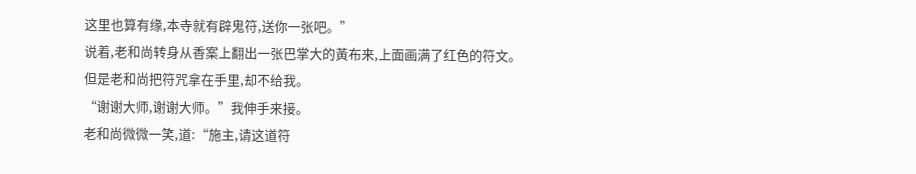这里也算有缘,本寺就有辟鬼符,送你一张吧。”
说着,老和尚转身从香案上翻出一张巴掌大的黃布来,上面画满了红色的符文。
但是老和尚把符咒拿在手里,却不给我。
“谢谢大师,谢谢大师。”我伸手来接。
老和尚微微一笑,道:“施主,请这道符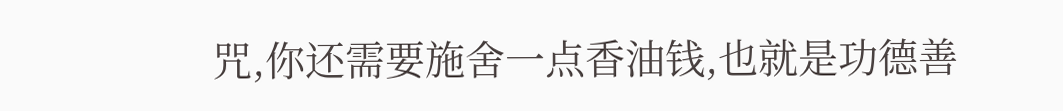咒,你还需要施舍一点香油钱,也就是功德善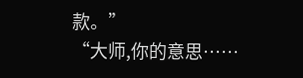款。”
“大师,你的意思……